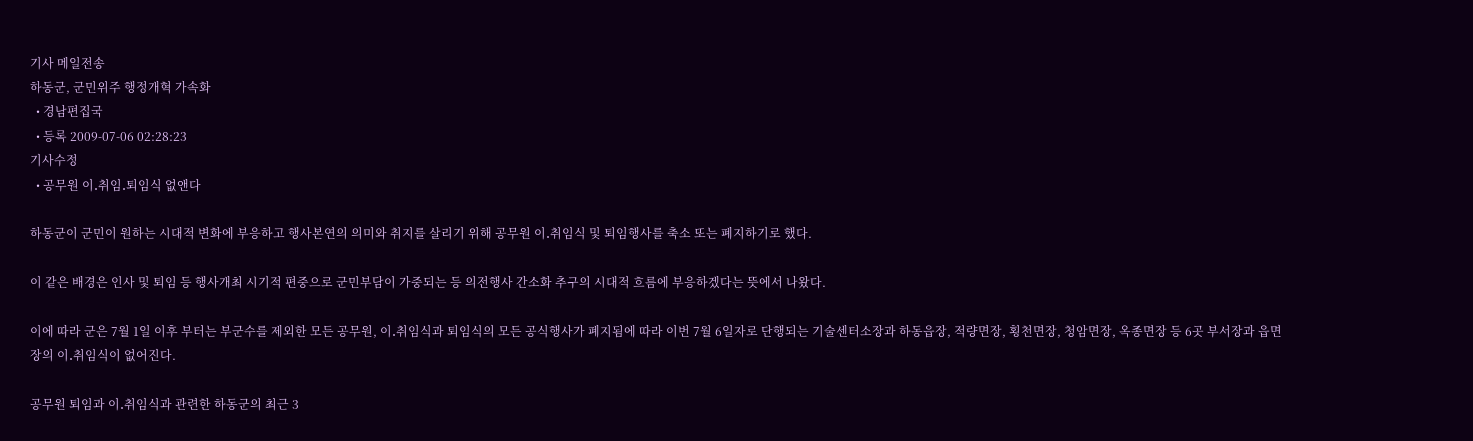기사 메일전송
하동군, 군민위주 행정개혁 가속화
  • 경남편집국
  • 등록 2009-07-06 02:28:23
기사수정
  • 공무원 이․취임․퇴임식 없앤다

하동군이 군민이 원하는 시대적 변화에 부응하고 행사본연의 의미와 취지를 살리기 위해 공무원 이․취임식 및 퇴임행사를 축소 또는 폐지하기로 했다.

이 같은 배경은 인사 및 퇴임 등 행사개최 시기적 편중으로 군민부담이 가중되는 등 의전행사 간소화 추구의 시대적 흐름에 부응하겠다는 뜻에서 나왔다.

이에 따라 군은 7월 1일 이후 부터는 부군수를 제외한 모든 공무원, 이․취임식과 퇴임식의 모든 공식행사가 폐지됨에 따라 이번 7월 6일자로 단행되는 기술센터소장과 하동읍장, 적량면장, 횡천면장, 청암면장, 옥종면장 등 6곳 부서장과 읍면장의 이․취임식이 없어진다.

공무원 퇴임과 이․취임식과 관련한 하동군의 최근 3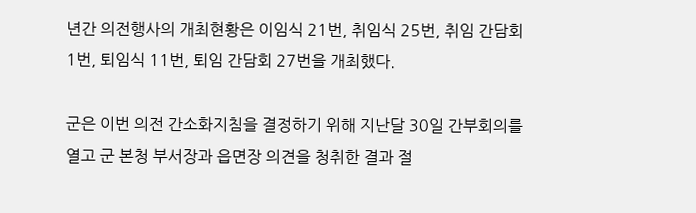년간 의전행사의 개최현황은 이임식 21번, 취임식 25번, 취임 간담회 1번, 퇴임식 11번, 퇴임 간담회 27번을 개최했다.

군은 이번 의전 간소화지침을 결정하기 위해 지난달 30일 간부회의를 열고 군 본청 부서장과 읍면장 의견을 청취한 결과 절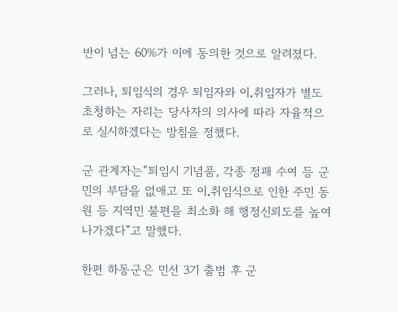반이 넘는 60%가 이에 동의한 것으로 알려졌다.

그러나, 퇴임식의 경우 퇴임자와 이․취임자가 별도 초청하는 자리는 당사자의 의사에 따라 자율적으로 실시하겠다는 방침을 정했다.

군 관계자는“퇴임시 기념품, 각종 정패 수여 등 군민의 부담을 없애고 또 이․취임식으로 인한 주민 동원 등 지역민 불편을 최소화 해 행정신뢰도를 높여 나가겠다”고 말했다.

한편 하동군은 민선 3기 출범 후 군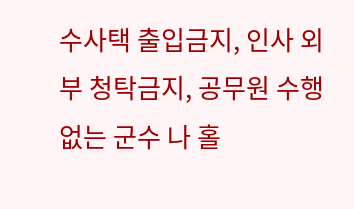수사택 출입금지, 인사 외부 청탁금지, 공무원 수행 없는 군수 나 홀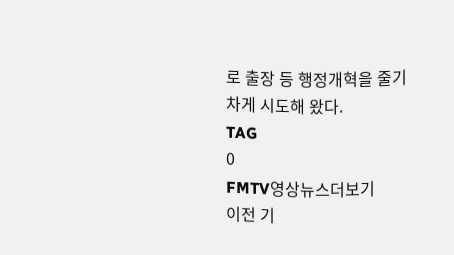로 출장 등 행정개혁을 줄기차게 시도해 왔다.
TAG
0
FMTV영상뉴스더보기
이전 기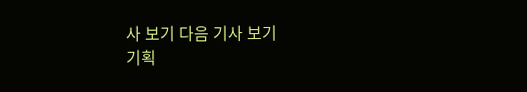사 보기 다음 기사 보기
기획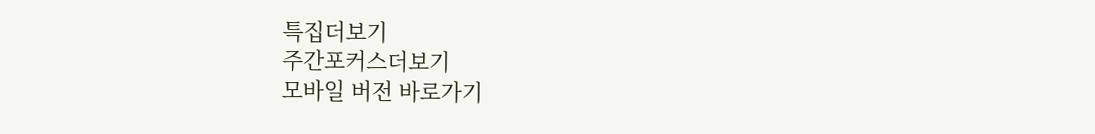특집더보기
주간포커스더보기
모바일 버전 바로가기